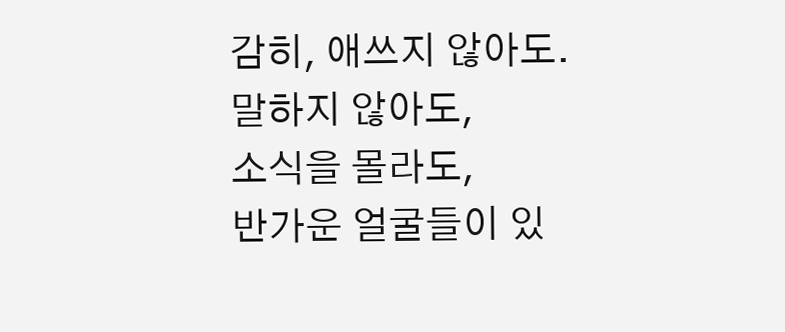감히, 애쓰지 않아도.
말하지 않아도,
소식을 몰라도,
반가운 얼굴들이 있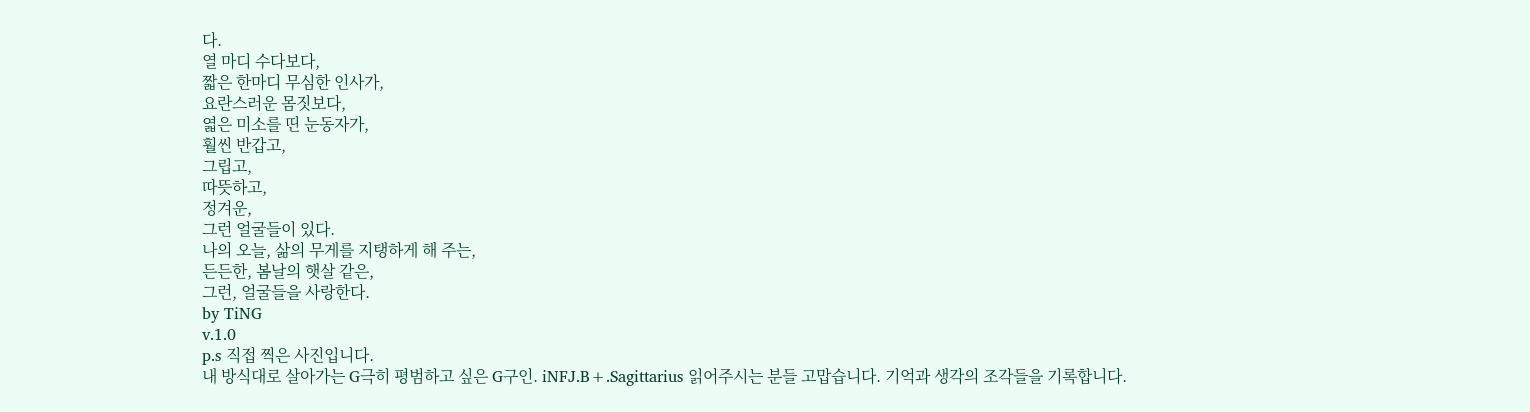다.
열 마디 수다보다,
짧은 한마디 무심한 인사가,
요란스러운 몸짓보다,
엷은 미소를 띤 눈동자가,
훨씬 반갑고,
그립고,
따뜻하고,
정겨운,
그런 얼굴들이 있다.
나의 오늘, 삶의 무게를 지탱하게 해 주는,
든든한, 봄날의 햇살 같은,
그런, 얼굴들을 사랑한다.
by TiNG
v.1.0
p.s 직접 찍은 사진입니다.
내 방식대로 살아가는 G극히 평범하고 싶은 G구인. iNFJ.B+.Sagittarius 읽어주시는 분들 고맙습니다. 기억과 생각의 조각들을 기록합니다.